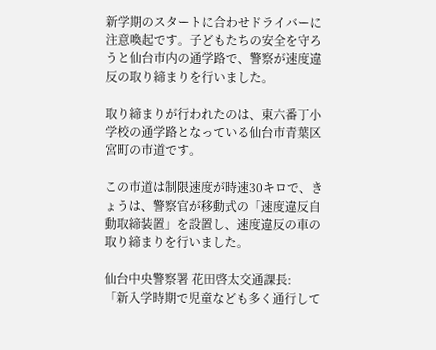新学期のスタートに合わせドライバーに注意喚起です。子どもたちの安全を守ろうと仙台市内の通学路で、警察が速度違反の取り締まりを行いました。

取り締まりが行われたのは、東六番丁小学校の通学路となっている仙台市青葉区宮町の市道です。

この市道は制限速度が時速30キロで、きょうは、警察官が移動式の「速度違反自動取締装置」を設置し、速度違反の車の取り締まりを行いました。

仙台中央警察署 花田啓太交通課長:
「新入学時期で児童なども多く通行して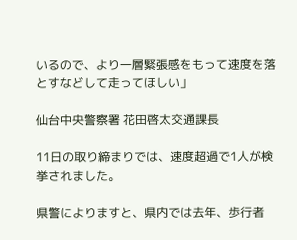いるので、より一層緊張感をもって速度を落とすなどして走ってほしい」

仙台中央警察署 花田啓太交通課長

11日の取り締まりでは、速度超過で1人が検挙されました。

県警によりますと、県内では去年、歩行者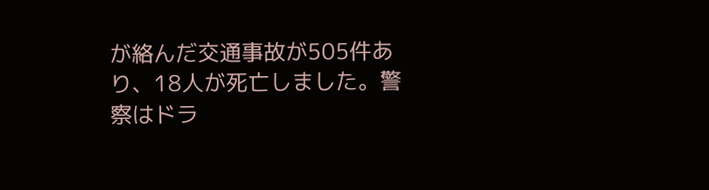が絡んだ交通事故が505件あり、18人が死亡しました。警察はドラ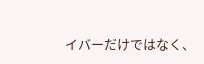イバーだけではなく、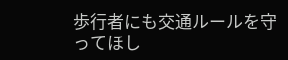歩行者にも交通ルールを守ってほし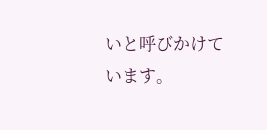いと呼びかけています。